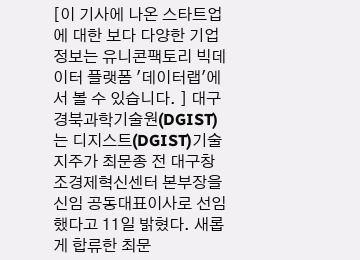[이 기사에 나온 스타트업에 대한 보다 다양한 기업정보는 유니콘팩토리 빅데이터 플랫폼 '데이터랩'에서 볼 수 있습니다. ] 대구경북과학기술원(DGIST)는 디지스트(DGIST)기술지주가 최문종 전 대구창조경제혁신센터 본부장을 신임 공동대표이사로 선임했다고 11일 밝혔다. 새롭게 합류한 최문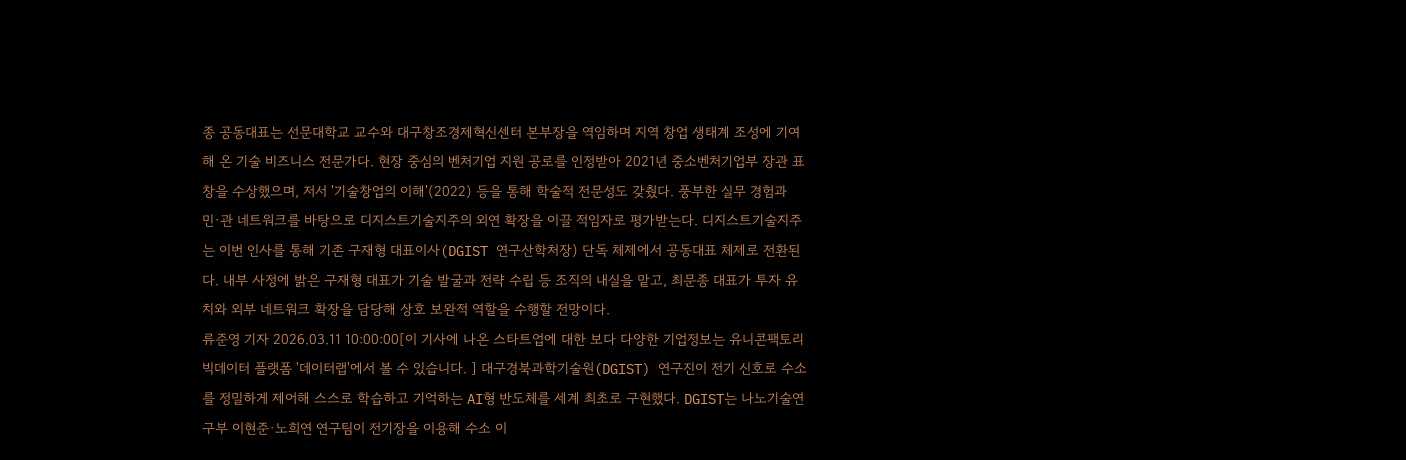종 공동대표는 선문대학교 교수와 대구창조경제혁신센터 본부장을 역임하며 지역 창업 생태계 조성에 기여해 온 기술 비즈니스 전문가다. 현장 중심의 벤처기업 지원 공로를 인정받아 2021년 중소벤처기업부 장관 표창을 수상했으며, 저서 '기술창업의 이해'(2022) 등을 통해 학술적 전문성도 갖췄다. 풍부한 실무 경험과 민·관 네트워크를 바탕으로 디지스트기술지주의 외연 확장을 이끌 적임자로 평가받는다. 디지스트기술지주는 이번 인사를 통해 기존 구재형 대표이사(DGIST 연구산학처장) 단독 체제에서 공동대표 체제로 전환된다. 내부 사정에 밝은 구재형 대표가 기술 발굴과 전략 수립 등 조직의 내실을 맡고, 최문종 대표가 투자 유치와 외부 네트워크 확장을 담당해 상호 보완적 역할을 수행할 전망이다.
류준영 기자 2026.03.11 10:00:00[이 기사에 나온 스타트업에 대한 보다 다양한 기업정보는 유니콘팩토리 빅데이터 플랫폼 '데이터랩'에서 볼 수 있습니다. ] 대구경북과학기술원(DGIST) 연구진이 전기 신호로 수소를 정밀하게 제어해 스스로 학습하고 기억하는 AI형 반도체를 세계 최초로 구현했다. DGIST는 나노기술연구부 이현준·노희연 연구팀이 전기장을 이용해 수소 이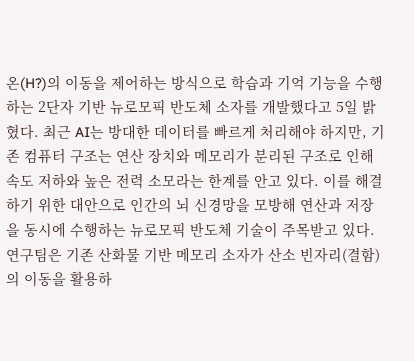온(H?)의 이동을 제어하는 방식으로 학습과 기억 기능을 수행하는 2단자 기반 뉴로모픽 반도체 소자를 개발했다고 5일 밝혔다. 최근 AI는 방대한 데이터를 빠르게 처리해야 하지만, 기존 컴퓨터 구조는 연산 장치와 메모리가 분리된 구조로 인해 속도 저하와 높은 전력 소모라는 한계를 안고 있다. 이를 해결하기 위한 대안으로 인간의 뇌 신경망을 모방해 연산과 저장을 동시에 수행하는 뉴로모픽 반도체 기술이 주목받고 있다. 연구팀은 기존 산화물 기반 메모리 소자가 산소 빈자리(결함)의 이동을 활용하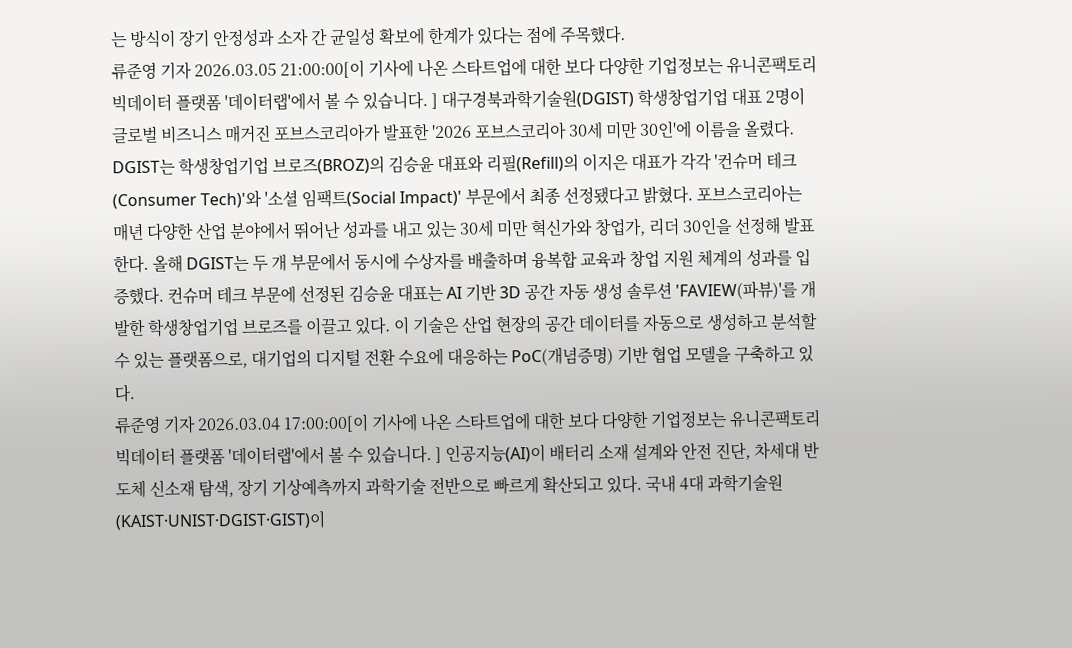는 방식이 장기 안정성과 소자 간 균일성 확보에 한계가 있다는 점에 주목했다.
류준영 기자 2026.03.05 21:00:00[이 기사에 나온 스타트업에 대한 보다 다양한 기업정보는 유니콘팩토리 빅데이터 플랫폼 '데이터랩'에서 볼 수 있습니다. ] 대구경북과학기술원(DGIST) 학생창업기업 대표 2명이 글로벌 비즈니스 매거진 포브스코리아가 발표한 '2026 포브스코리아 30세 미만 30인'에 이름을 올렸다. DGIST는 학생창업기업 브로즈(BROZ)의 김승윤 대표와 리필(Refill)의 이지은 대표가 각각 '컨슈머 테크(Consumer Tech)'와 '소셜 임팩트(Social Impact)' 부문에서 최종 선정됐다고 밝혔다. 포브스코리아는 매년 다양한 산업 분야에서 뛰어난 성과를 내고 있는 30세 미만 혁신가와 창업가, 리더 30인을 선정해 발표한다. 올해 DGIST는 두 개 부문에서 동시에 수상자를 배출하며 융복합 교육과 창업 지원 체계의 성과를 입증했다. 컨슈머 테크 부문에 선정된 김승윤 대표는 AI 기반 3D 공간 자동 생성 솔루션 'FAVIEW(파뷰)'를 개발한 학생창업기업 브로즈를 이끌고 있다. 이 기술은 산업 현장의 공간 데이터를 자동으로 생성하고 분석할 수 있는 플랫폼으로, 대기업의 디지털 전환 수요에 대응하는 PoC(개념증명) 기반 협업 모델을 구축하고 있다.
류준영 기자 2026.03.04 17:00:00[이 기사에 나온 스타트업에 대한 보다 다양한 기업정보는 유니콘팩토리 빅데이터 플랫폼 '데이터랩'에서 볼 수 있습니다. ] 인공지능(AI)이 배터리 소재 설계와 안전 진단, 차세대 반도체 신소재 탐색, 장기 기상예측까지 과학기술 전반으로 빠르게 확산되고 있다. 국내 4대 과학기술원(KAIST·UNIST·DGIST·GIST)이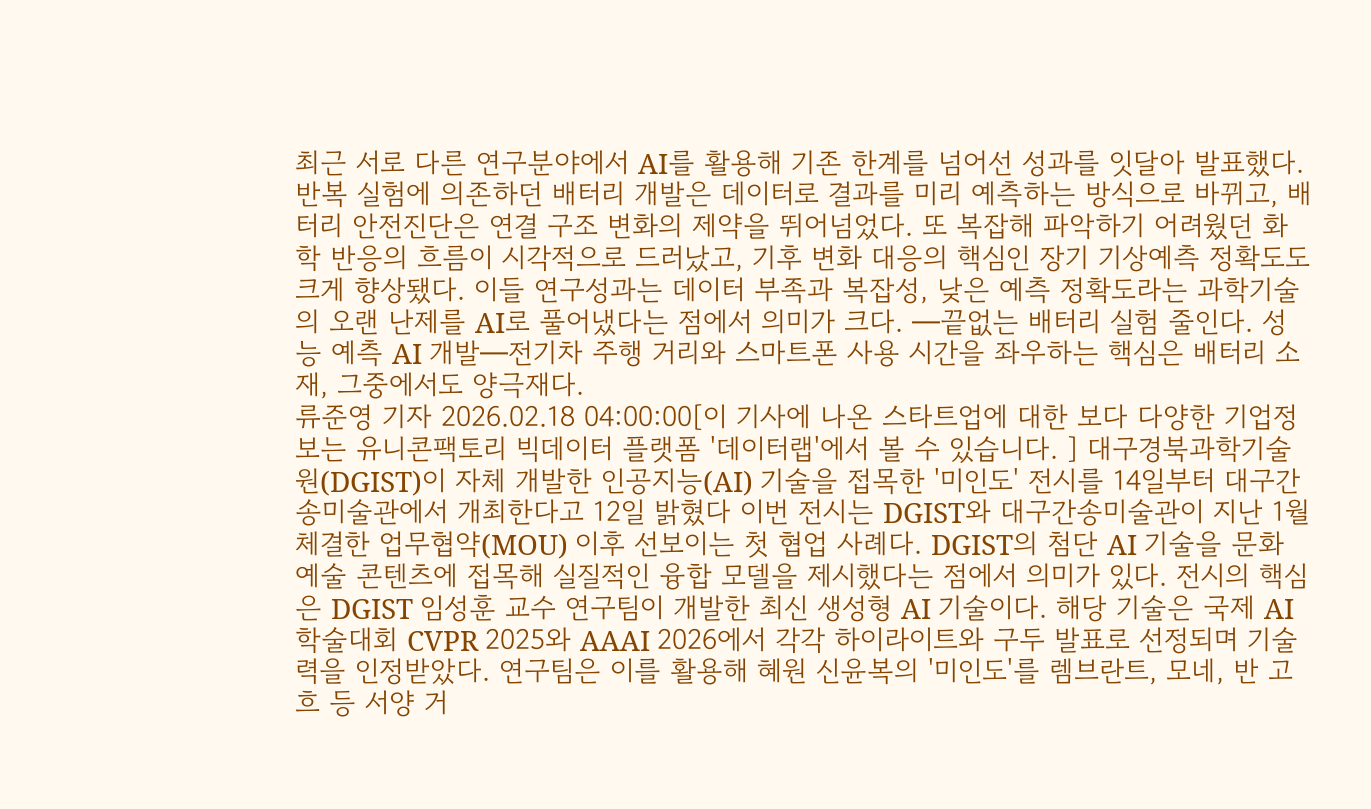최근 서로 다른 연구분야에서 AI를 활용해 기존 한계를 넘어선 성과를 잇달아 발표했다. 반복 실험에 의존하던 배터리 개발은 데이터로 결과를 미리 예측하는 방식으로 바뀌고, 배터리 안전진단은 연결 구조 변화의 제약을 뛰어넘었다. 또 복잡해 파악하기 어려웠던 화학 반응의 흐름이 시각적으로 드러났고, 기후 변화 대응의 핵심인 장기 기상예측 정확도도 크게 향상됐다. 이들 연구성과는 데이터 부족과 복잡성, 낮은 예측 정확도라는 과학기술의 오랜 난제를 AI로 풀어냈다는 점에서 의미가 크다. ━끝없는 배터리 실험 줄인다. 성능 예측 AI 개발━전기차 주행 거리와 스마트폰 사용 시간을 좌우하는 핵심은 배터리 소재, 그중에서도 양극재다.
류준영 기자 2026.02.18 04:00:00[이 기사에 나온 스타트업에 대한 보다 다양한 기업정보는 유니콘팩토리 빅데이터 플랫폼 '데이터랩'에서 볼 수 있습니다. ] 대구경북과학기술원(DGIST)이 자체 개발한 인공지능(AI) 기술을 접목한 '미인도' 전시를 14일부터 대구간송미술관에서 개최한다고 12일 밝혔다 이번 전시는 DGIST와 대구간송미술관이 지난 1월 체결한 업무협약(MOU) 이후 선보이는 첫 협업 사례다. DGIST의 첨단 AI 기술을 문화예술 콘텐츠에 접목해 실질적인 융합 모델을 제시했다는 점에서 의미가 있다. 전시의 핵심은 DGIST 임성훈 교수 연구팀이 개발한 최신 생성형 AI 기술이다. 해당 기술은 국제 AI 학술대회 CVPR 2025와 AAAI 2026에서 각각 하이라이트와 구두 발표로 선정되며 기술력을 인정받았다. 연구팀은 이를 활용해 혜원 신윤복의 '미인도'를 렘브란트, 모네, 반 고흐 등 서양 거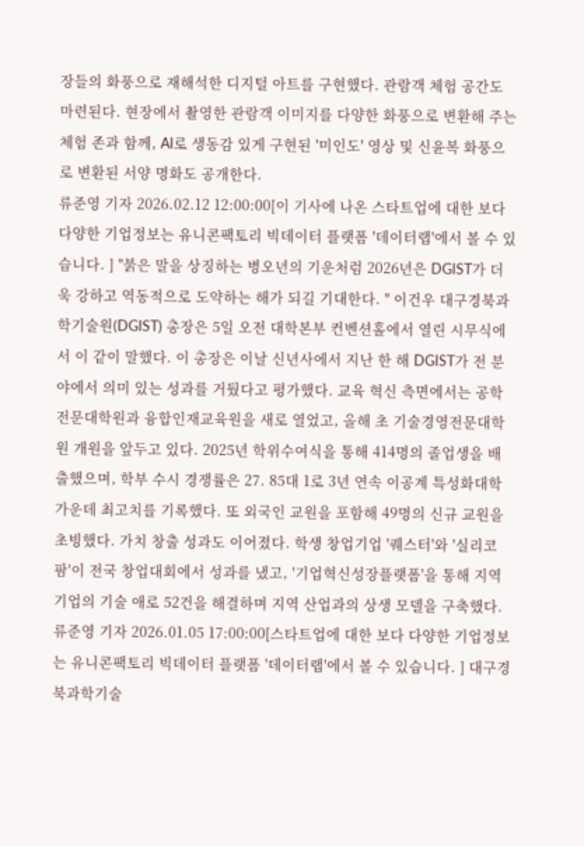장들의 화풍으로 재해석한 디지털 아트를 구현했다. 관람객 체험 공간도 마련된다. 현장에서 촬영한 관람객 이미지를 다양한 화풍으로 변환해 주는 체험 존과 함께, AI로 생동감 있게 구현된 '미인도' 영상 및 신윤복 화풍으로 변환된 서양 명화도 공개한다.
류준영 기자 2026.02.12 12:00:00[이 기사에 나온 스타트업에 대한 보다 다양한 기업정보는 유니콘팩토리 빅데이터 플랫폼 '데이터랩'에서 볼 수 있습니다. ] "붉은 말을 상징하는 병오년의 기운처럼 2026년은 DGIST가 더욱 강하고 역동적으로 도약하는 해가 되길 기대한다. " 이건우 대구경북과학기술원(DGIST) 총장은 5일 오전 대학본부 컨벤션홀에서 열린 시무식에서 이 같이 말했다. 이 총장은 이날 신년사에서 지난 한 해 DGIST가 전 분야에서 의미 있는 성과를 거뒀다고 평가했다. 교육 혁신 측면에서는 공학전문대학원과 융합인재교육원을 새로 열었고, 올해 초 기술경영전문대학원 개원을 앞두고 있다. 2025년 학위수여식을 통해 414명의 졸업생을 배출했으며, 학부 수시 경쟁률은 27. 85대 1로 3년 연속 이공계 특성화대학 가운데 최고치를 기록했다. 또 외국인 교원을 포함해 49명의 신규 교원을 초빙했다. 가치 창출 성과도 이어졌다. 학생 창업기업 '퀘스터'와 '실리코팜'이 전국 창업대회에서 성과를 냈고, '기업혁신성장플랫폼'을 통해 지역 기업의 기술 애로 52건을 해결하며 지역 산업과의 상생 모델을 구축했다.
류준영 기자 2026.01.05 17:00:00[스타트업에 대한 보다 다양한 기업정보는 유니콘팩토리 빅데이터 플랫폼 '데이터랩'에서 볼 수 있습니다. ] 대구경북과학기술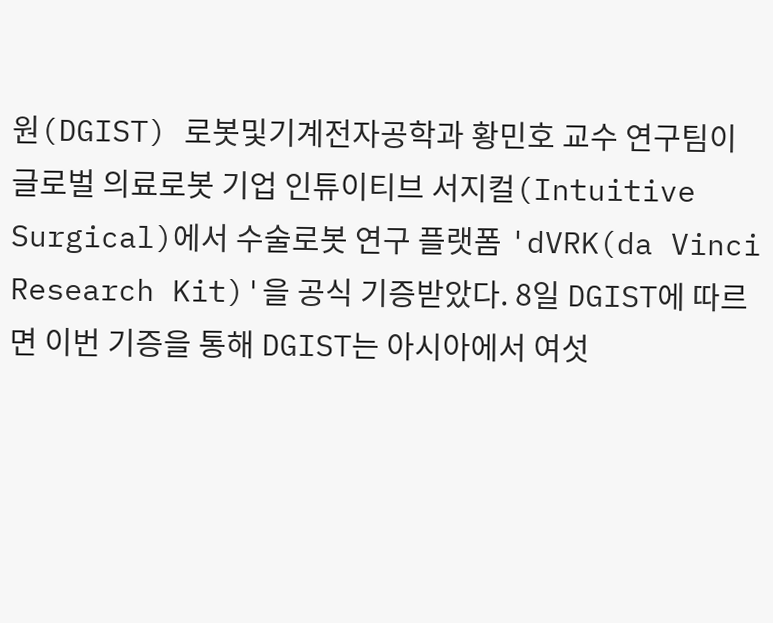원(DGIST) 로봇및기계전자공학과 황민호 교수 연구팀이 글로벌 의료로봇 기업 인튜이티브 서지컬(Intuitive Surgical)에서 수술로봇 연구 플랫폼 'dVRK(da Vinci Research Kit)'을 공식 기증받았다. 8일 DGIST에 따르면 이번 기증을 통해 DGIST는 아시아에서 여섯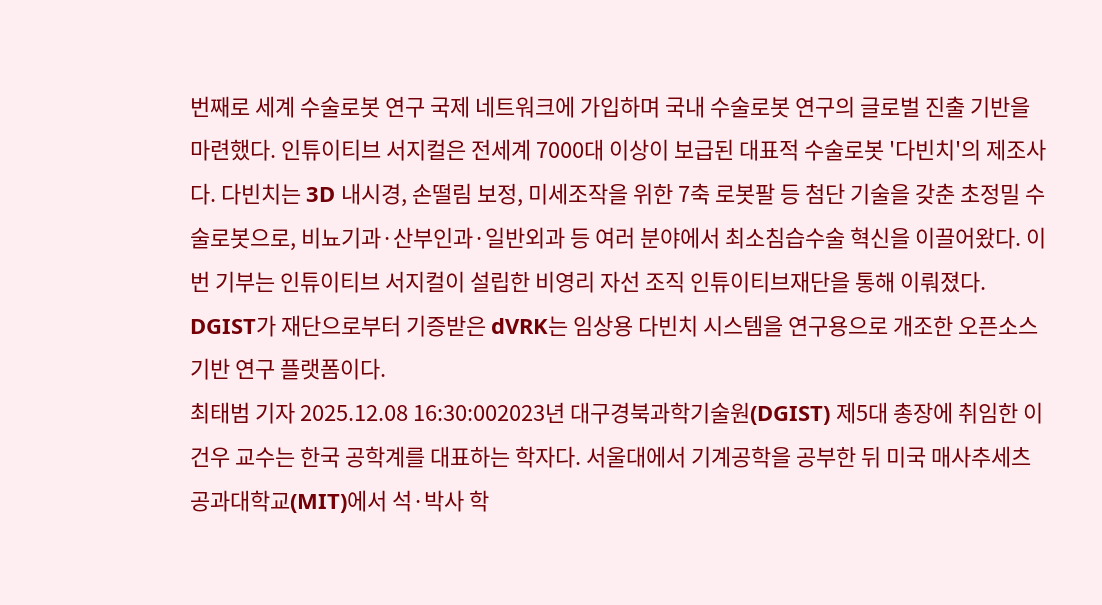번째로 세계 수술로봇 연구 국제 네트워크에 가입하며 국내 수술로봇 연구의 글로벌 진출 기반을 마련했다. 인튜이티브 서지컬은 전세계 7000대 이상이 보급된 대표적 수술로봇 '다빈치'의 제조사다. 다빈치는 3D 내시경, 손떨림 보정, 미세조작을 위한 7축 로봇팔 등 첨단 기술을 갖춘 초정밀 수술로봇으로, 비뇨기과·산부인과·일반외과 등 여러 분야에서 최소침습수술 혁신을 이끌어왔다. 이번 기부는 인튜이티브 서지컬이 설립한 비영리 자선 조직 인튜이티브재단을 통해 이뤄졌다. DGIST가 재단으로부터 기증받은 dVRK는 임상용 다빈치 시스템을 연구용으로 개조한 오픈소스 기반 연구 플랫폼이다.
최태범 기자 2025.12.08 16:30:002023년 대구경북과학기술원(DGIST) 제5대 총장에 취임한 이건우 교수는 한국 공학계를 대표하는 학자다. 서울대에서 기계공학을 공부한 뒤 미국 매사추세츠공과대학교(MIT)에서 석·박사 학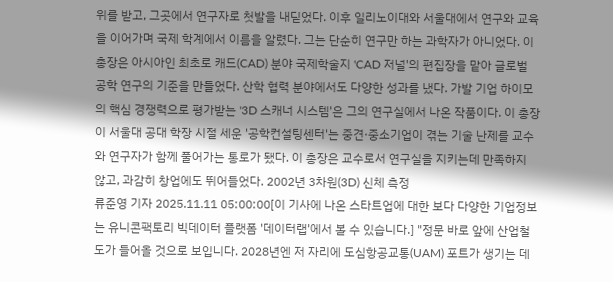위를 받고, 그곳에서 연구자로 첫발을 내딛었다. 이후 일리노이대와 서울대에서 연구와 교육을 이어가며 국제 학계에서 이름을 알렸다. 그는 단순히 연구만 하는 과학자가 아니었다. 이 총장은 아시아인 최초로 캐드(CAD) 분야 국제학술지 'CAD 저널'의 편집장을 맡아 글로벌 공학 연구의 기준을 만들었다. 산학 협력 분야에서도 다양한 성과를 냈다. 가발 기업 하이모의 핵심 경쟁력으로 평가받는 '3D 스캐너 시스템'은 그의 연구실에서 나온 작품이다. 이 총장이 서울대 공대 학장 시절 세운 '공학컨설팅센터'는 중견·중소기업이 겪는 기술 난제를 교수와 연구자가 함께 풀어가는 통로가 됐다. 이 총장은 교수로서 연구실을 지키는데 만족하지 않고, 과감히 창업에도 뛰어들었다. 2002년 3차원(3D) 신체 측정
류준영 기자 2025.11.11 05:00:00[이 기사에 나온 스타트업에 대한 보다 다양한 기업정보는 유니콘팩토리 빅데이터 플랫폼 '데이터랩'에서 볼 수 있습니다.] "정문 바로 앞에 산업철도가 들어올 것으로 보입니다. 2028년엔 저 자리에 도심항공교통(UAM) 포트가 생기는 데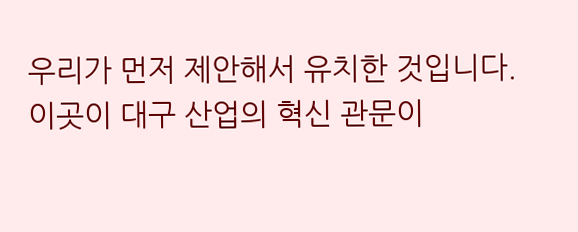우리가 먼저 제안해서 유치한 것입니다. 이곳이 대구 산업의 혁신 관문이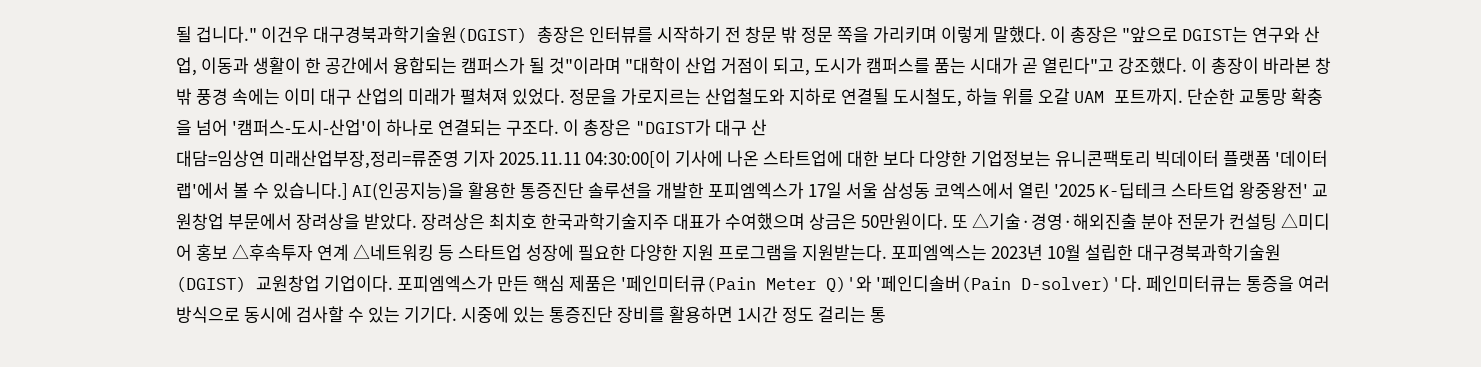될 겁니다." 이건우 대구경북과학기술원(DGIST) 총장은 인터뷰를 시작하기 전 창문 밖 정문 쪽을 가리키며 이렇게 말했다. 이 총장은 "앞으로 DGIST는 연구와 산업, 이동과 생활이 한 공간에서 융합되는 캠퍼스가 될 것"이라며 "대학이 산업 거점이 되고, 도시가 캠퍼스를 품는 시대가 곧 열린다"고 강조했다. 이 총장이 바라본 창밖 풍경 속에는 이미 대구 산업의 미래가 펼쳐져 있었다. 정문을 가로지르는 산업철도와 지하로 연결될 도시철도, 하늘 위를 오갈 UAM 포트까지. 단순한 교통망 확충을 넘어 '캠퍼스-도시-산업'이 하나로 연결되는 구조다. 이 총장은 "DGIST가 대구 산
대담=임상연 미래산업부장,정리=류준영 기자 2025.11.11 04:30:00[이 기사에 나온 스타트업에 대한 보다 다양한 기업정보는 유니콘팩토리 빅데이터 플랫폼 '데이터랩'에서 볼 수 있습니다.] AI(인공지능)을 활용한 통증진단 솔루션을 개발한 포피엠엑스가 17일 서울 삼성동 코엑스에서 열린 '2025 K-딥테크 스타트업 왕중왕전' 교원창업 부문에서 장려상을 받았다. 장려상은 최치호 한국과학기술지주 대표가 수여했으며 상금은 50만원이다. 또 △기술·경영·해외진출 분야 전문가 컨설팅 △미디어 홍보 △후속투자 연계 △네트워킹 등 스타트업 성장에 필요한 다양한 지원 프로그램을 지원받는다. 포피엠엑스는 2023년 10월 설립한 대구경북과학기술원(DGIST) 교원창업 기업이다. 포피엠엑스가 만든 핵심 제품은 '페인미터큐(Pain Meter Q)'와 '페인디솔버(Pain D-solver)'다. 페인미터큐는 통증을 여러 방식으로 동시에 검사할 수 있는 기기다. 시중에 있는 통증진단 장비를 활용하면 1시간 정도 걸리는 통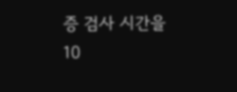증 검사 시간을 10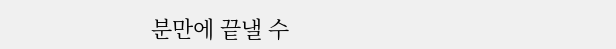분만에 끝낼 수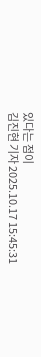있다는 점이
김진현 기자 2025.10.17 15:45:31